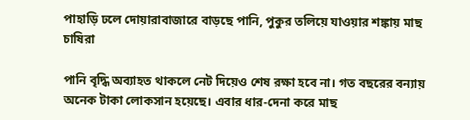পাহাড়ি ঢলে দোয়ারাবাজারে বাড়ছে পানি, পুকুর তলিয়ে যাওয়ার শঙ্কায় মাছ চাষিরা

পানি বৃদ্ধি অব্যাহত থাকলে নেট দিয়েও শেষ রক্ষা হবে না। গত বছরের বন্যায় অনেক টাকা লোকসান হয়েছে। এবার ধার-দেনা করে মাছ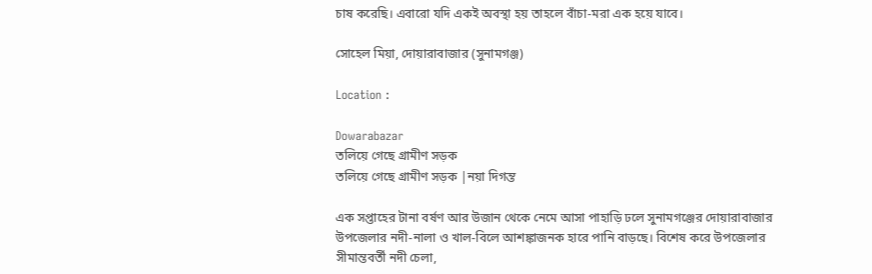চাষ করেছি। এবারো যদি একই অবস্থা হয় তাহলে বাঁচা-মরা এক হয়ে যাবে।

সোহেল মিয়া, দোয়ারাবাজার (সুনামগঞ্জ)

Location :

Dowarabazar
তলিয়ে গেছে গ্রামীণ সড়ক
তলিয়ে গেছে গ্রামীণ সড়ক |নয়া দিগন্ত

এক সপ্তাহের টানা বর্ষণ আর উজান থেকে নেমে আসা পাহাড়ি ঢলে সুনামগঞ্জের দোয়ারাবাজার উপজেলার নদী-নালা ও খাল-বিলে আশঙ্কাজনক হারে পানি বাড়ছে। বিশেষ করে উপজেলার সীমান্তবর্তী নদী চেলা,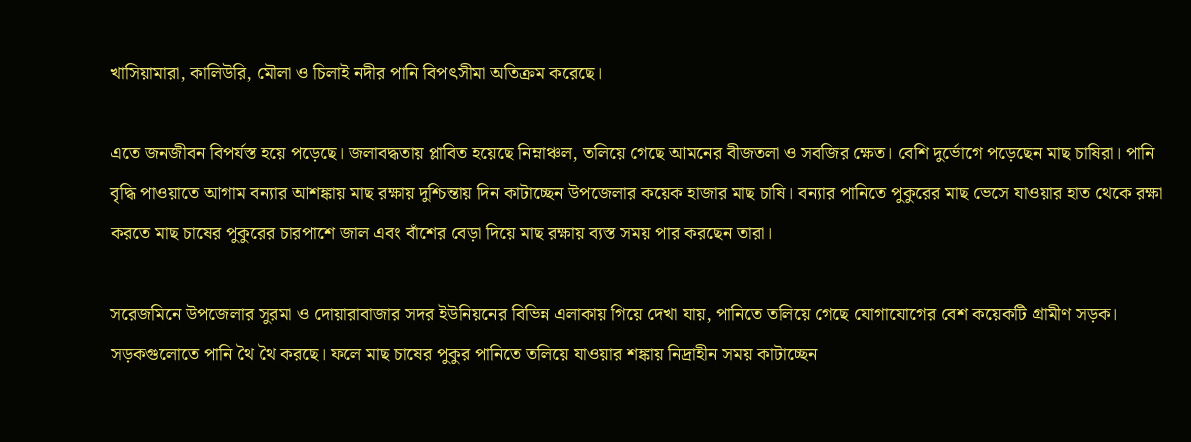খাসিয়ামারা, কালিউরি, মৌলা ও চিলাই নদীর পানি বিপৎসীমা অতিক্রম করেছে।

এতে জনজীবন বিপর্যস্ত হয়ে পড়েছে। জলাবদ্ধতায় প্লাবিত হয়েছে নিম্নাঞ্চল, তলিয়ে গেছে আমনের বীজতলা ও সবজির ক্ষেত। বেশি দুর্ভোগে পড়েছেন মাছ চাষিরা। পানি বৃদ্ধি পাওয়াতে আগাম বন্যার আশঙ্কায় মাছ রক্ষায় দুশ্চিন্তায় দিন কাটাচ্ছেন উপজেলার কয়েক হাজার মাছ চাষি। বন্যার পানিতে পুকুরের মাছ ভেসে যাওয়ার হাত থেকে রক্ষা করতে মাছ চাষের পুকুরের চারপাশে জাল এবং বাঁশের বেড়া দিয়ে মাছ রক্ষায় ব্যস্ত সময় পার করছেন তারা।

সরেজমিনে উপজেলার সুরমা ও দোয়ারাবাজার সদর ইউনিয়নের বিভিন্ন এলাকায় গিয়ে দেখা যায়, পানিতে তলিয়ে গেছে যোগাযোগের বেশ কয়েকটি গ্রামীণ সড়ক। সড়কগুলোতে পানি থৈ থৈ করছে। ফলে মাছ চাষের পুকুর পানিতে তলিয়ে যাওয়ার শঙ্কায় নিদ্রাহীন সময় কাটাচ্ছেন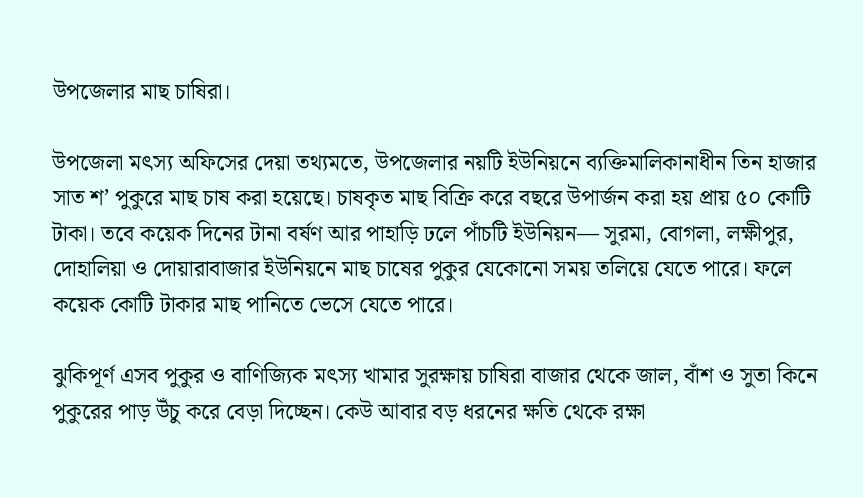উপজেলার মাছ চাষিরা।

উপজেলা মৎস্য অফিসের দেয়া তথ্যমতে, উপজেলার নয়টি ইউনিয়নে ব্যক্তিমালিকানাধীন তিন হাজার সাত শ’ পুকুরে মাছ চাষ করা হয়েছে। চাষকৃত মাছ বিক্রি করে বছরে উপার্জন করা হয় প্রায় ৫০ কোটি টাকা। তবে কয়েক দিনের টানা বর্ষণ আর পাহাড়ি ঢলে পাঁচটি ইউনিয়ন— সুরমা, বোগলা, লক্ষীপুর, দোহালিয়া ও দোয়ারাবাজার ইউনিয়নে মাছ চাষের পুকুর যেকোনো সময় তলিয়ে যেতে পারে। ফলে কয়েক কোটি টাকার মাছ পানিতে ভেসে যেতে পারে।

ঝুকিপূর্ণ এসব পুকুর ও বাণিজ্যিক মৎস্য খামার সুরক্ষায় চাষিরা বাজার থেকে জাল, বাঁশ ও সুতা কিনে পুকুরের পাড় উঁচু করে বেড়া দিচ্ছেন। কেউ আবার বড় ধরনের ক্ষতি থেকে রক্ষা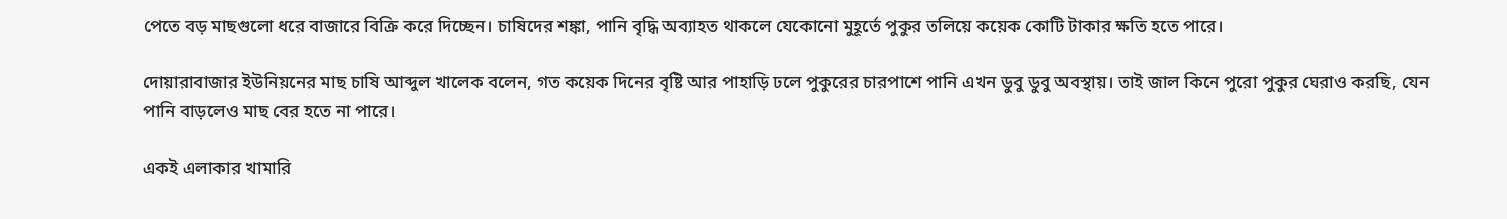পেতে বড় মাছগুলো ধরে বাজারে বিক্রি করে দিচ্ছেন। চাষিদের শঙ্কা, পানি বৃদ্ধি অব্যাহত থাকলে যেকোনো মুহূর্তে পুকুর তলিয়ে কয়েক কোটি টাকার ক্ষতি হতে পারে।

দোয়ারাবাজার ইউনিয়নের মাছ চাষি আব্দুল খালেক বলেন, গত কয়েক দিনের বৃষ্টি আর পাহাড়ি ঢলে পুকুরের চারপাশে পানি এখন ডুবু ডুবু অবস্থায়। তাই জাল কিনে পুরো পুকুর ঘেরাও করছি, যেন পানি বাড়লেও মাছ বের হতে না পারে।

একই এলাকার খামারি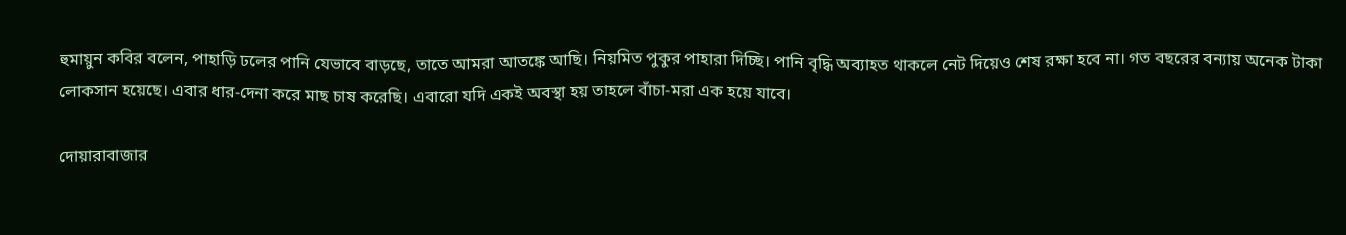হুমায়ুন কবির বলেন, পাহাড়ি ঢলের পানি যেভাবে বাড়ছে, তাতে আমরা আতঙ্কে আছি। নিয়মিত পুকুর পাহারা দিচ্ছি। পানি বৃদ্ধি অব্যাহত থাকলে নেট দিয়েও শেষ রক্ষা হবে না। গত বছরের বন্যায় অনেক টাকা লোকসান হয়েছে। এবার ধার-দেনা করে মাছ চাষ করেছি। এবারো যদি একই অবস্থা হয় তাহলে বাঁচা-মরা এক হয়ে যাবে।

দোয়ারাবাজার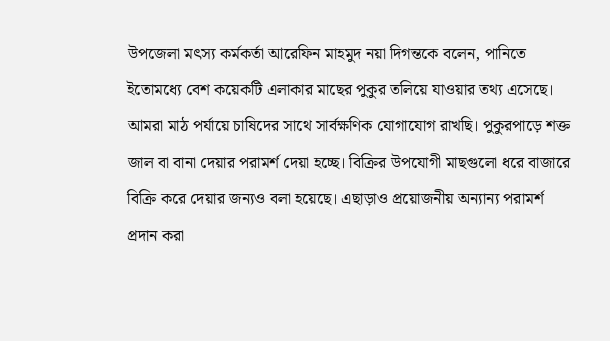উপজেলা মৎস্য কর্মকর্তা আরেফিন মাহমুদ নয়া দিগন্তকে বলেন, পানিতে ইতোমধ্যে বেশ কয়েকটি এলাকার মাছের পুকুর তলিয়ে যাওয়ার তথ্য এসেছে। আমরা মাঠ পর্যায়ে চাষিদের সাথে সার্বক্ষণিক যোগাযোগ রাখছি। পুকুরপাড়ে শক্ত জাল বা বানা দেয়ার পরামর্শ দেয়া হচ্ছে। বিক্রির উপযোগী মাছগুলো ধরে বাজারে বিক্রি করে দেয়ার জন্যও বলা হয়েছে। এছাড়াও প্রয়োজনীয় অন্যান্য পরামর্শ প্রদান করা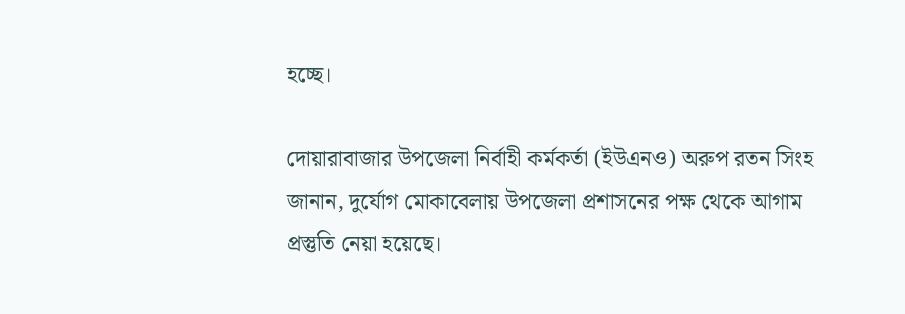হচ্ছে।

দোয়ারাবাজার উপজেলা নির্বাহী কর্মকর্তা (ইউএনও) অরুপ রতন সিংহ জানান, দুর্যোগ মোকাবেলায় উপজেলা প্রশাসনের পক্ষ থেকে আগাম প্রস্তুতি নেয়া হয়েছে।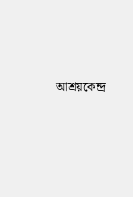আশ্রয়কেন্দ্র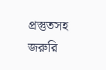প্রস্তুতসহ জরুরি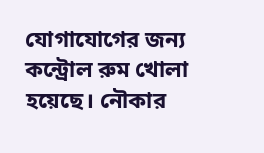যোগাযোগের জন্য কন্ট্রোল রুম খোলা হয়েছে। নৌকার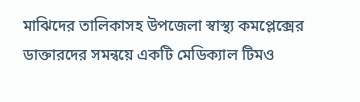মাঝিদের তালিকাসহ উপজেলা স্বাস্থ্য কমপ্লেক্সের ডাক্তারদের সমন্বয়ে একটি মেডিক্যাল টিমও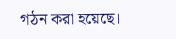গঠন করা হয়েছে।